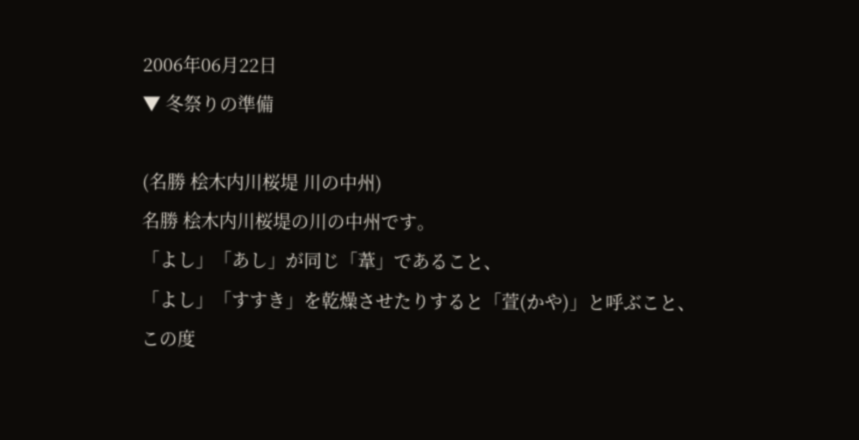2006年06月22日
▼ 冬祭りの準備

(名勝 桧木内川桜堤 川の中州)
名勝 桧木内川桜堤の川の中州です。
「よし」「あし」が同じ「葦」であること、
「よし」「すすき」を乾燥させたりすると「萱(かや)」と呼ぶこと、
この度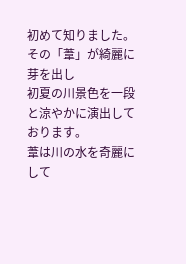初めて知りました。
その「葦」が綺麗に芽を出し
初夏の川景色を一段と涼やかに演出しております。
葦は川の水を奇麗にして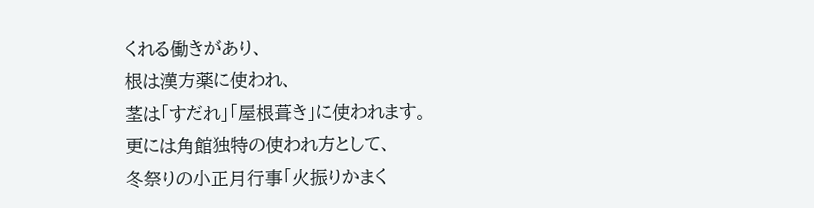くれる働きがあり、
根は漢方薬に使われ、
茎は「すだれ」「屋根葺き」に使われます。
更には角館独特の使われ方として、
冬祭りの小正月行事「火振りかまく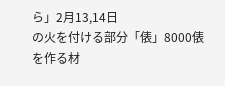ら」2月13,14日
の火を付ける部分「俵」8000俵
を作る材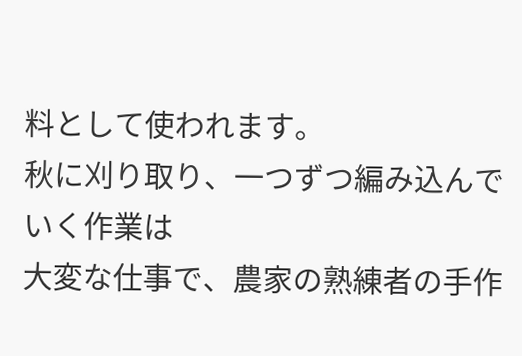料として使われます。
秋に刈り取り、一つずつ編み込んでいく作業は
大変な仕事で、農家の熟練者の手作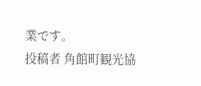業です。
投稿者 角館町観光協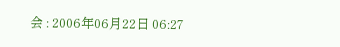会 : 2006年06月22日 06:27